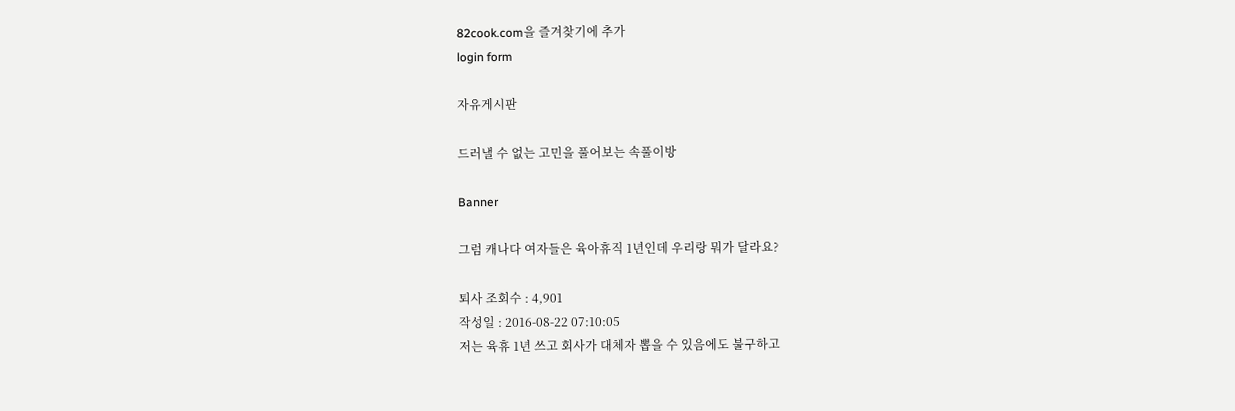82cook.com을 즐겨찾기에 추가
login form

자유게시판

드러낼 수 없는 고민을 풀어보는 속풀이방

Banner

그럼 캐나다 여자들은 육아휴직 1년인데 우리랑 뭐가 달라요?

퇴사 조회수 : 4,901
작성일 : 2016-08-22 07:10:05
저는 육휴 1년 쓰고 회사가 대체자 뽑을 수 있음에도 불구하고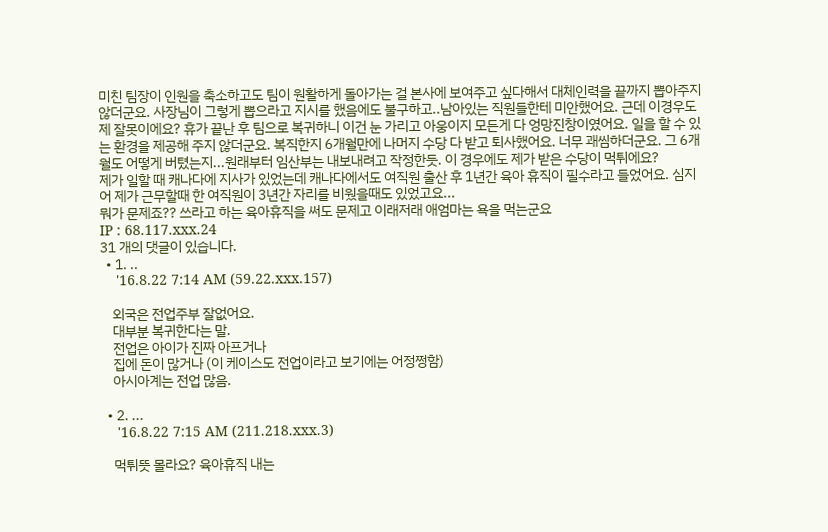미친 팀장이 인원을 축소하고도 팀이 원활하게 돌아가는 걸 본사에 보여주고 싶다해서 대체인력을 끝까지 뽑아주지 않더군요. 사장님이 그렇게 뽑으라고 지시를 했음에도 불구하고..남아있는 직원들한테 미안했어요. 근데 이경우도 제 잘못이에요? 휴가 끝난 후 팀으로 복귀하니 이건 눈 가리고 아웅이지 모든게 다 엉망진창이였어요. 일을 할 수 있는 환경을 제공해 주지 않더군요. 복직한지 6개월만에 나머지 수당 다 받고 퇴사했어요. 너무 괘씸하더군요. 그 6개월도 어떻게 버텼는지...원래부터 임산부는 내보내려고 작정한듯. 이 경우에도 제가 받은 수당이 먹튀에요?
제가 일할 때 캐나다에 지사가 있었는데 캐나다에서도 여직원 출산 후 1년간 육아 휴직이 필수라고 들었어요. 심지어 제가 근무할때 한 여직원이 3년간 자리를 비웠을때도 있었고요...
뭐가 문제죠?? 쓰라고 하는 육아휴직을 써도 문제고 이래저래 애엄마는 욕을 먹는군요
IP : 68.117.xxx.24
31 개의 댓글이 있습니다.
  • 1. ..
    '16.8.22 7:14 AM (59.22.xxx.157)

    외국은 전업주부 잘없어요.
    대부분 복귀한다는 말.
    전업은 아이가 진짜 아프거나
    집에 돈이 많거나 (이 케이스도 전업이라고 보기에는 어정쩡함)
    아시아계는 전업 많음.

  • 2. ...
    '16.8.22 7:15 AM (211.218.xxx.3)

    먹튀뜻 몰라요? 육아휴직 내는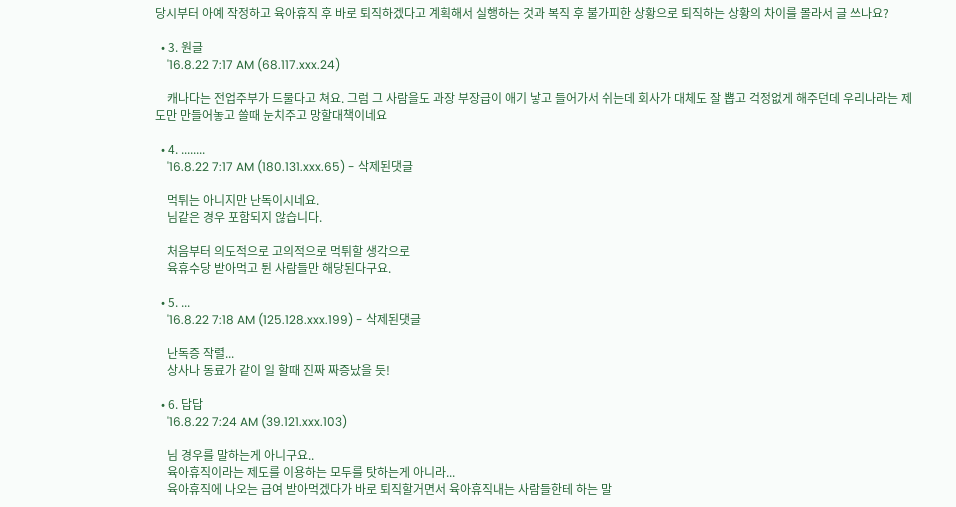당시부터 아예 작정하고 육아휴직 후 바로 퇴직하겠다고 계획해서 실행하는 것과 복직 후 불가피한 상황으로 퇴직하는 상황의 차이를 몰라서 글 쓰나요?

  • 3. 원글
    '16.8.22 7:17 AM (68.117.xxx.24)

    캐나다는 전업주부가 드물다고 쳐요. 그럼 그 사람을도 과장 부장급이 애기 낳고 들어가서 쉬는데 회사가 대체도 잘 뽑고 걱정없게 해주던데 우리나라는 제도만 만들어놓고 쓸때 눈치주고 망할대책이네요

  • 4. ........
    '16.8.22 7:17 AM (180.131.xxx.65) - 삭제된댓글

    먹튀는 아니지만 난독이시네요.
    님같은 경우 포함되지 않습니다.

    처음부터 의도적으로 고의적으로 먹튀할 생각으로
    육휴수당 받아먹고 튄 사람들만 해당된다구요.

  • 5. ...
    '16.8.22 7:18 AM (125.128.xxx.199) - 삭제된댓글

    난독증 작렬...
    상사나 동료가 같이 일 할때 진짜 짜증났을 듯!

  • 6. 답답
    '16.8.22 7:24 AM (39.121.xxx.103)

    님 경우를 말하는게 아니구요..
    육아휴직이라는 제도를 이용하는 모두를 탓하는게 아니라...
    육아휴직에 나오는 급여 받아먹겠다가 바로 퇴직할거면서 육아휴직내는 사람들한테 하는 말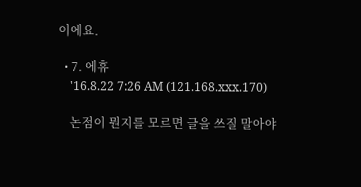이에요.

  • 7. 에휴
    '16.8.22 7:26 AM (121.168.xxx.170)

    논점이 뭔지를 모르면 글을 쓰질 말아야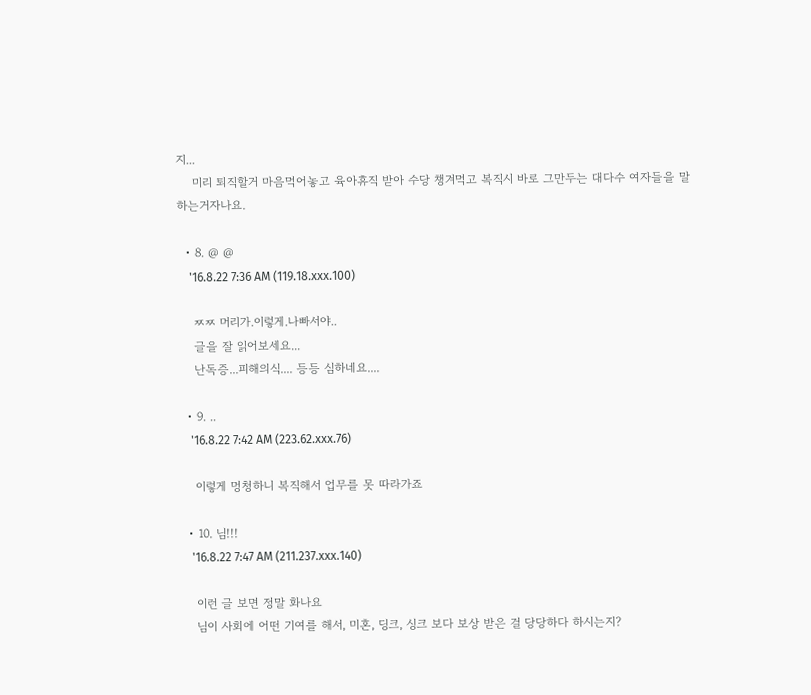지...
    미리 퇴직할거 마음먹어놓고 육아휴직 받아 수당 챙겨먹고 복직시 바로 그만두는 대다수 여자들을 말하는거자나요.

  • 8. @ @
    '16.8.22 7:36 AM (119.18.xxx.100)

    ㅉㅉ 머리가.이렇게.나빠서야..
    글을 잘 읽어보세요...
    난독증...피해의식.... 등등 심하네요....

  • 9. ..
    '16.8.22 7:42 AM (223.62.xxx.76)

    이렇게 멍청하니 복직해서 업무를 못 따라가죠

  • 10. 님!!!
    '16.8.22 7:47 AM (211.237.xxx.140)

    이런 글 보면 정말 화나요
    님이 사회에 어떤 기여를 해서, 미혼, 딩크, 싱크 보다 보상 받은 걸 당당하다 하시는지?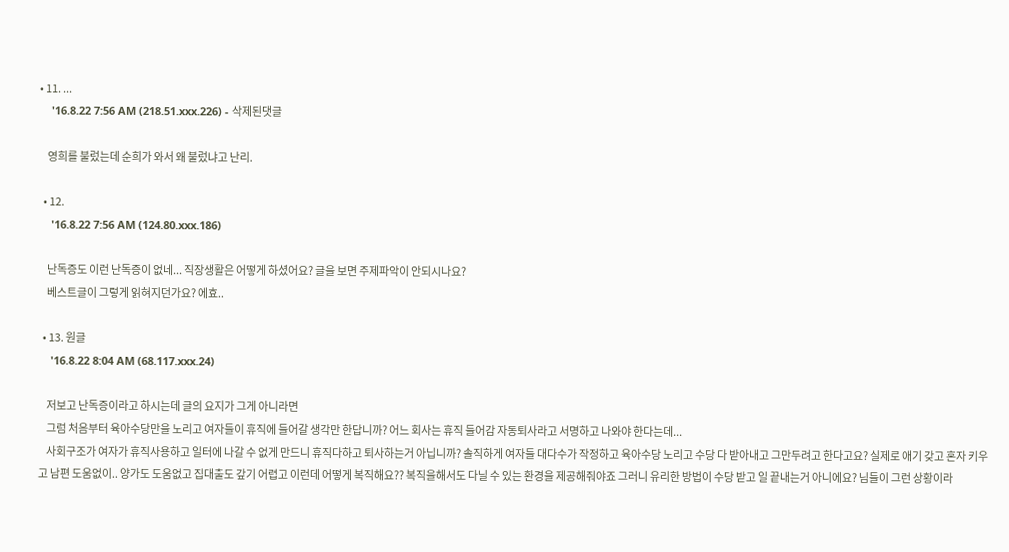• 11. ...
    '16.8.22 7:56 AM (218.51.xxx.226) - 삭제된댓글

    영희를 불렀는데 순희가 와서 왜 불렀냐고 난리.

  • 12.
    '16.8.22 7:56 AM (124.80.xxx.186)

    난독증도 이런 난독증이 없네... 직장생활은 어떻게 하셨어요? 글을 보면 주제파악이 안되시나요?
    베스트글이 그렇게 읽혀지던가요? 에효..

  • 13. 원글
    '16.8.22 8:04 AM (68.117.xxx.24)

    저보고 난독증이라고 하시는데 글의 요지가 그게 아니라면
    그럼 처음부터 육아수당만을 노리고 여자들이 휴직에 들어갈 생각만 한답니까? 어느 회사는 휴직 들어감 자동퇴사라고 서명하고 나와야 한다는데...
    사회구조가 여자가 휴직사용하고 일터에 나갈 수 없게 만드니 휴직다하고 퇴사하는거 아닙니까? 솔직하게 여자들 대다수가 작정하고 육아수당 노리고 수당 다 받아내고 그만두려고 한다고요? 실제로 애기 갖고 혼자 키우고 남편 도움없이.. 양가도 도움없고 집대출도 갚기 어렵고 이런데 어떻게 복직해요?? 복직을해서도 다닐 수 있는 환경을 제공해줘야죠 그러니 유리한 방법이 수당 받고 일 끝내는거 아니에요? 님들이 그런 상황이라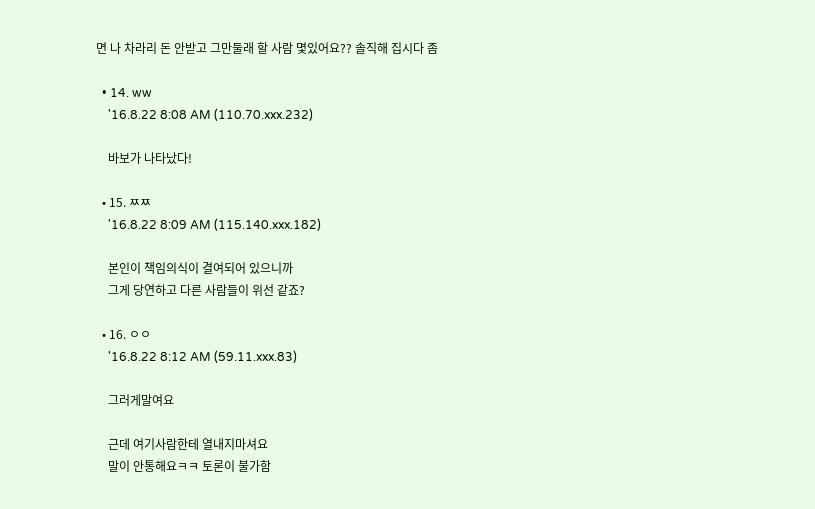면 나 차라리 돈 안받고 그만둘래 할 사람 몇있어요?? 솔직해 집시다 좀

  • 14. ww
    '16.8.22 8:08 AM (110.70.xxx.232)

    바보가 나타났다!

  • 15. ㅉㅉ
    '16.8.22 8:09 AM (115.140.xxx.182)

    본인이 책임의식이 결여되어 있으니까
    그게 당연하고 다른 사람들이 위선 같죠?

  • 16. ㅇㅇ
    '16.8.22 8:12 AM (59.11.xxx.83)

    그러게말여요

    근데 여기사람한테 열내지마셔요
    말이 안통해요ㅋㅋ 토론이 불가함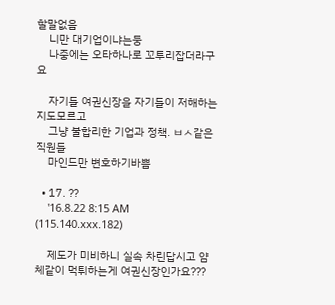할말없음
    니만 대기업이냐는둥
    나중에는 오타하나로 꼬투리잡더라구요

    자기들 여권신장을 자기들이 저해하는지도모르고
    그냥 불합리한 기업과 정책. ㅂㅅ같은직원들
    마인드만 변호하기바쁨

  • 17. ??
    '16.8.22 8:15 AM (115.140.xxx.182)

    제도가 미비하니 실속 차린답시고 얌체같이 먹튀하는게 여권신장인가요???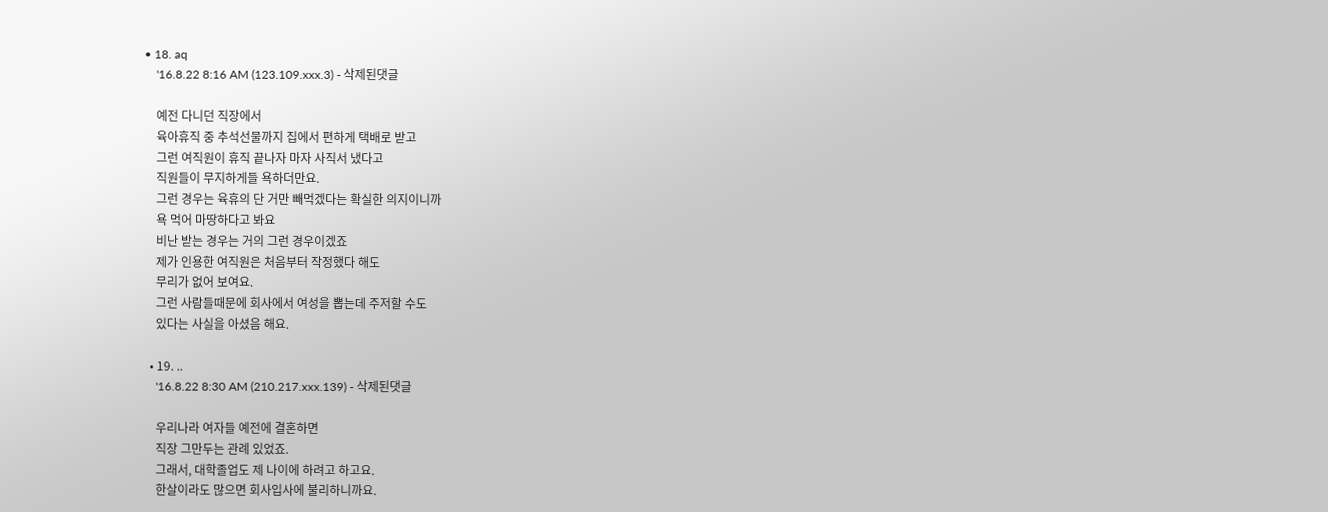• 18. aq
    '16.8.22 8:16 AM (123.109.xxx.3) - 삭제된댓글

    예전 다니던 직장에서
    육아휴직 중 추석선물까지 집에서 편하게 택배로 받고
    그런 여직원이 휴직 끝나자 마자 사직서 냈다고
    직원들이 무지하게들 욕하더만요.
    그런 경우는 육휴의 단 거만 빼먹겠다는 확실한 의지이니까
    욕 먹어 마땅하다고 봐요
    비난 받는 경우는 거의 그런 경우이겠죠
    제가 인용한 여직원은 처음부터 작정했다 해도
    무리가 없어 보여요.
    그런 사람들때문에 회사에서 여성을 뽑는데 주저할 수도
    있다는 사실을 아셨음 해요.

  • 19. ..
    '16.8.22 8:30 AM (210.217.xxx.139) - 삭제된댓글

    우리나라 여자들 예전에 결혼하면
    직장 그만두는 관례 있었죠.
    그래서, 대학졸업도 제 나이에 하려고 하고요.
    한살이라도 많으면 회사입사에 불리하니까요.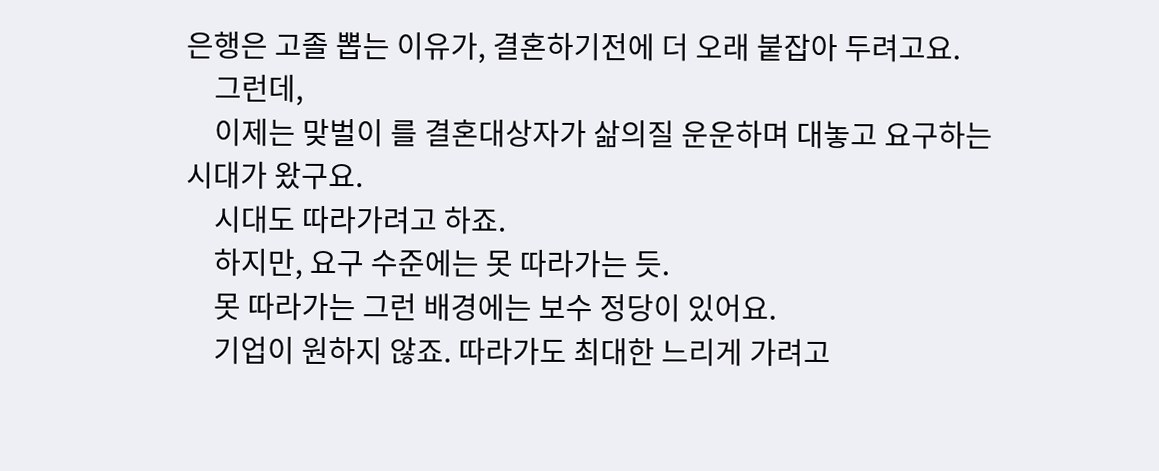은행은 고졸 뽑는 이유가, 결혼하기전에 더 오래 붙잡아 두려고요.
    그런데,
    이제는 맞벌이 를 결혼대상자가 삶의질 운운하며 대놓고 요구하는 시대가 왔구요.
    시대도 따라가려고 하죠.
    하지만, 요구 수준에는 못 따라가는 듯.
    못 따라가는 그런 배경에는 보수 정당이 있어요.
    기업이 원하지 않죠. 따라가도 최대한 느리게 가려고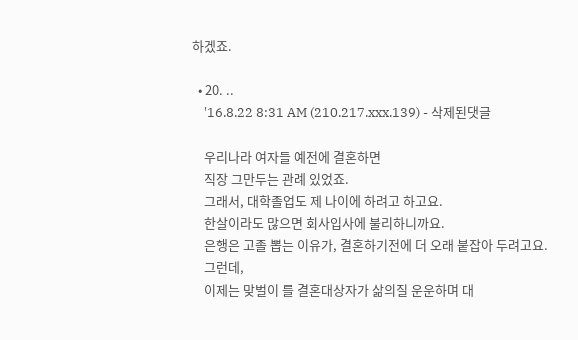하겠죠.

  • 20. ..
    '16.8.22 8:31 AM (210.217.xxx.139) - 삭제된댓글

    우리나라 여자들 예전에 결혼하면
    직장 그만두는 관례 있었죠.
    그래서, 대학졸업도 제 나이에 하려고 하고요.
    한살이라도 많으면 회사입사에 불리하니까요.
    은행은 고졸 뽑는 이유가, 결혼하기전에 더 오래 붙잡아 두려고요.
    그런데,
    이제는 맞벌이 를 결혼대상자가 삶의질 운운하며 대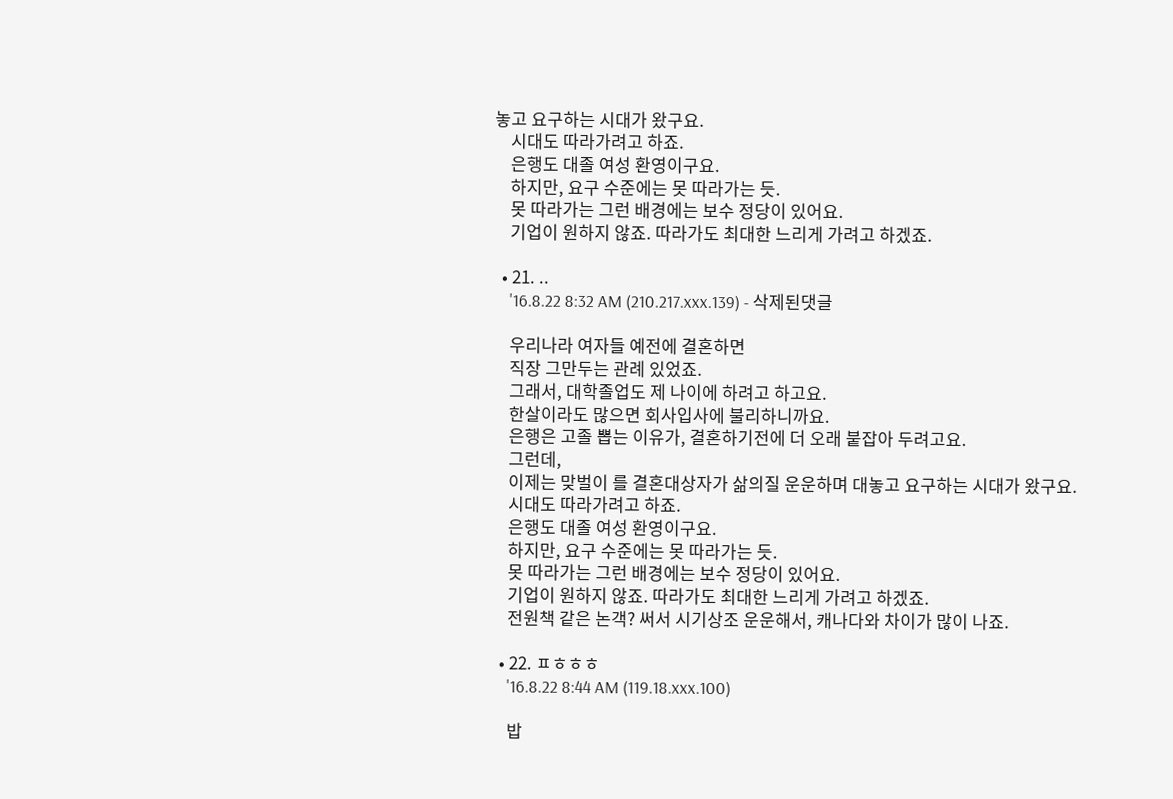놓고 요구하는 시대가 왔구요.
    시대도 따라가려고 하죠.
    은행도 대졸 여성 환영이구요.
    하지만, 요구 수준에는 못 따라가는 듯.
    못 따라가는 그런 배경에는 보수 정당이 있어요.
    기업이 원하지 않죠. 따라가도 최대한 느리게 가려고 하겠죠.

  • 21. ..
    '16.8.22 8:32 AM (210.217.xxx.139) - 삭제된댓글

    우리나라 여자들 예전에 결혼하면
    직장 그만두는 관례 있었죠.
    그래서, 대학졸업도 제 나이에 하려고 하고요.
    한살이라도 많으면 회사입사에 불리하니까요.
    은행은 고졸 뽑는 이유가, 결혼하기전에 더 오래 붙잡아 두려고요.
    그런데,
    이제는 맞벌이 를 결혼대상자가 삶의질 운운하며 대놓고 요구하는 시대가 왔구요.
    시대도 따라가려고 하죠.
    은행도 대졸 여성 환영이구요.
    하지만, 요구 수준에는 못 따라가는 듯.
    못 따라가는 그런 배경에는 보수 정당이 있어요.
    기업이 원하지 않죠. 따라가도 최대한 느리게 가려고 하겠죠.
    전원책 같은 논객? 써서 시기상조 운운해서, 캐나다와 차이가 많이 나죠.

  • 22. ㅍㅎㅎㅎ
    '16.8.22 8:44 AM (119.18.xxx.100)

    밥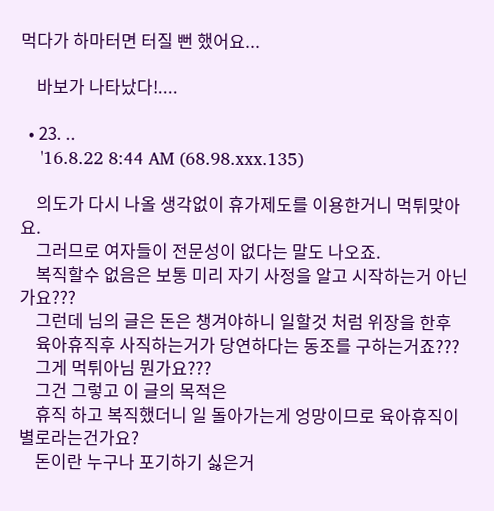먹다가 하마터면 터질 뻔 했어요...

    바보가 나타났다!....

  • 23. ..
    '16.8.22 8:44 AM (68.98.xxx.135)

    의도가 다시 나올 생각없이 휴가제도를 이용한거니 먹튀맞아요.
    그러므로 여자들이 전문성이 없다는 말도 나오죠.
    복직할수 없음은 보통 미리 자기 사정을 알고 시작하는거 아닌가요???
    그런데 님의 글은 돈은 챙겨야하니 일할것 처럼 위장을 한후
    육아휴직후 사직하는거가 당연하다는 동조를 구하는거죠???
    그게 먹튀아님 뭔가요???
    그건 그렇고 이 글의 목적은
    휴직 하고 복직했더니 일 돌아가는게 엉망이므로 육아휴직이 별로라는건가요?
    돈이란 누구나 포기하기 싫은거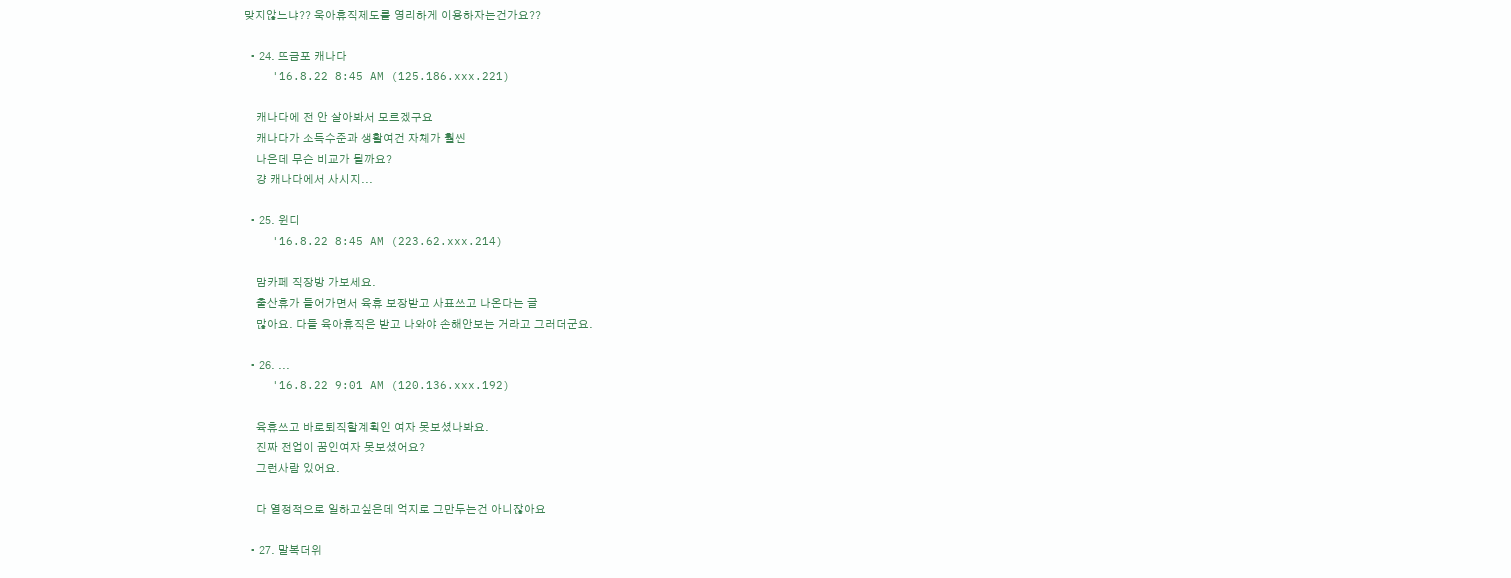맞지않느냐?? 욱아휴직제도를 영리하게 이용하자는건가요??

  • 24. 뜨금포 캐나다
    '16.8.22 8:45 AM (125.186.xxx.221)

    캐나다에 전 안 살아봐서 모르겠구요
    캐나다가 소득수준과 생활여건 자체가 훨씬
    나은데 무슨 비교가 될까요?
    걍 캐나다에서 사시지...

  • 25. 윈디
    '16.8.22 8:45 AM (223.62.xxx.214)

    맘카페 직장방 가보세요.
    출산휴가 들어가면서 육휴 보장받고 사표쓰고 나온다는 글
    많아요. 다들 육아휴직은 받고 나와야 손해안보는 거라고 그러더군요.

  • 26. ...
    '16.8.22 9:01 AM (120.136.xxx.192)

    육휴쓰고 바로퇴직할계획인 여자 못보셨나봐요.
    진짜 전업이 꿈인여자 못보셨어요?
    그런사람 있어요.

    다 열정적으로 일하고싶은데 억지로 그만두는건 아니잖아요

  • 27. 말복더위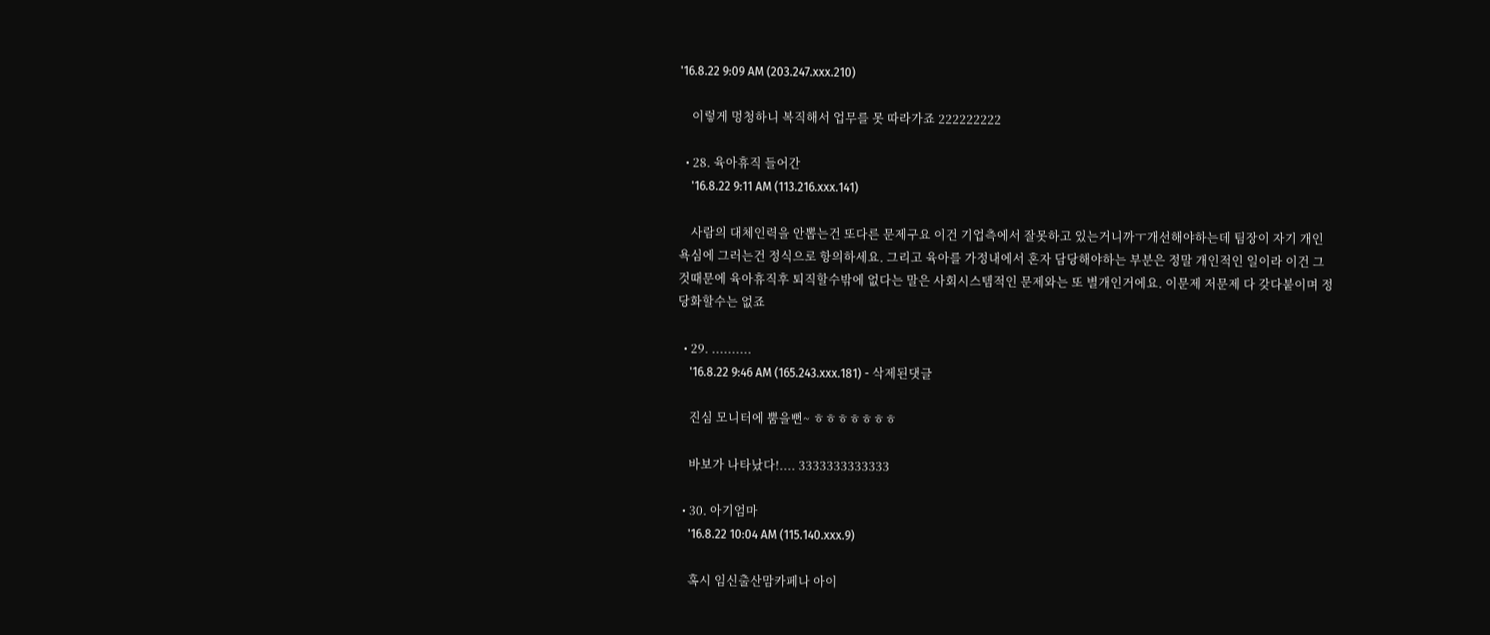'16.8.22 9:09 AM (203.247.xxx.210)

    이렇게 멍청하니 복직해서 업무를 못 따라가죠 222222222

  • 28. 육아휴직 들어간
    '16.8.22 9:11 AM (113.216.xxx.141)

    사람의 대체인력을 안뽑는건 또다른 문제구요 이건 기업측에서 잘못하고 있는거니까ㅜ개선해야하는데 팀장이 자기 개인욕심에 그러는건 정식으로 항의하세요. 그리고 육아를 가정내에서 혼자 담당해야하는 부분은 정말 개인적인 일이라 이건 그것때문에 육아휴직후 퇴직할수밖에 없다는 말은 사회시스템적인 문제와는 또 별개인거에요. 이문제 저문제 다 갖다붙이며 정당화할수는 없죠

  • 29. ..........
    '16.8.22 9:46 AM (165.243.xxx.181) - 삭제된댓글

    진심 모니터에 뿜을뻔~ ㅎㅎㅎㅎㅎㅎㅎ

    바보가 나타났다!.... 3333333333333

  • 30. 아기엄마
    '16.8.22 10:04 AM (115.140.xxx.9)

    혹시 임신출산맘카페나 아이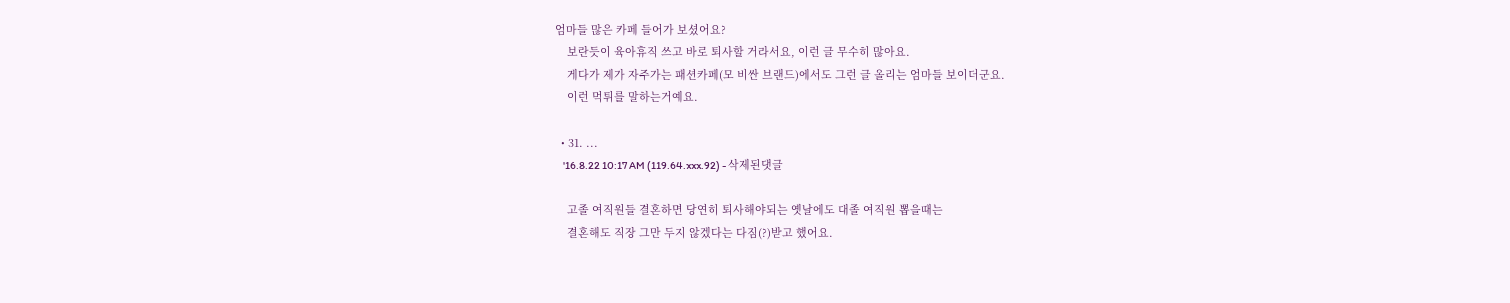엄마들 많은 카페 들어가 보셨어요?
    보란듯이 육아휴직 쓰고 바로 퇴사할 거라서요, 이런 글 무수히 많아요.
    게다가 제가 자주가는 패션카페(모 비싼 브랜드)에서도 그런 글 올리는 엄마들 보이더군요.
    이런 먹튀를 말하는거예요.

  • 31. ...
    '16.8.22 10:17 AM (119.64.xxx.92) - 삭제된댓글

    고졸 여직원들 결혼하면 당연히 퇴사해야되는 옛날에도 대졸 여직원 뽑을때는
    결혼해도 직장 그만 두지 않겠다는 다짐(?)받고 했어요.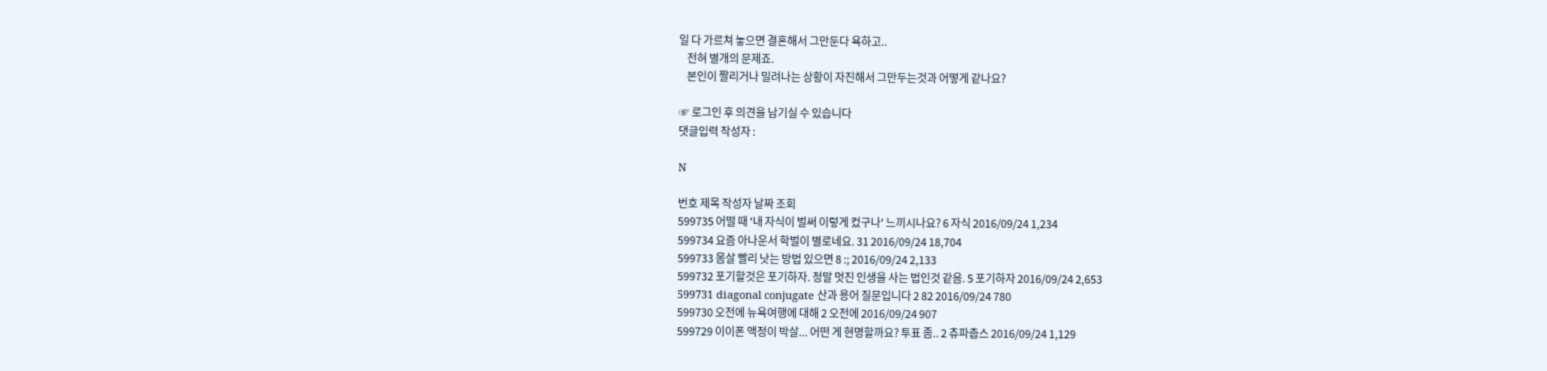일 다 가르쳐 놓으면 결혼해서 그만둔다 욕하고..
    전혀 별개의 문제죠.
    본인이 짤리거나 밀려나는 상황이 자진해서 그만두는것과 어떻게 같나요?

☞ 로그인 후 의견을 남기실 수 있습니다
댓글입력 작성자 :

N

번호 제목 작성자 날짜 조회
599735 어떨 때 '내 자식이 벌써 이렇게 컸구나' 느끼시나요? 6 자식 2016/09/24 1,234
599734 요즘 아나운서 학벌이 별로네요. 31 2016/09/24 18,704
599733 몸살 빨리 낫는 방법 있으면 8 :; 2016/09/24 2,133
599732 포기할것은 포기하자. 정말 멋진 인생을 사는 법인것 같음. 5 포기하자 2016/09/24 2,653
599731 diagonal conjugate 산과 용어 질문입니다 2 82 2016/09/24 780
599730 오전에 뉴욕여행에 대해 2 오전에 2016/09/24 907
599729 이이폰 액정이 박살... 어떤 게 현명할까요? 투표 좀.. 2 츄파춥스 2016/09/24 1,129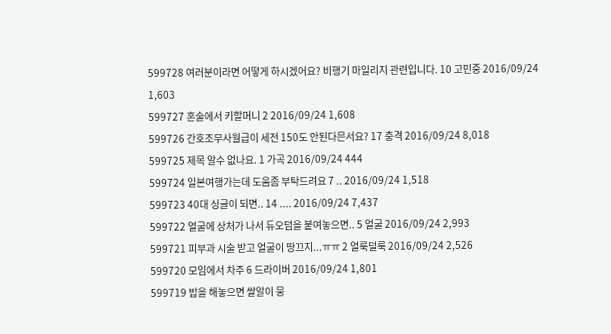599728 여러분이라면 어떻게 하시겠어요? 비행기 마일리지 관련입니다. 10 고민중 2016/09/24 1,603
599727 혼술에서 키할머니 2 2016/09/24 1,608
599726 간호조무사월급이 세전 150도 안된다믄서요? 17 충격 2016/09/24 8,018
599725 제목 알수 없나요. 1 가곡 2016/09/24 444
599724 일본여행가는데 도움좀 부탁드려요 7 .. 2016/09/24 1,518
599723 40대 싱글이 되면.. 14 .... 2016/09/24 7,437
599722 얼굴에 상처가 나서 듀오덤을 붙여놓으면.. 5 얼굴 2016/09/24 2,993
599721 피부과 시술 받고 얼굴이 땅끄지...ㅠㅠ 2 얼룩덜룩 2016/09/24 2,526
599720 모임에서 차주 6 드라이버 2016/09/24 1,801
599719 밥을 해놓으면 쌀알이 뭉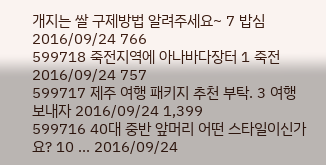개지는 쌀 구제방법 알려주세요~ 7 밥심 2016/09/24 766
599718 죽전지역에 아나바다장터 1 죽전 2016/09/24 757
599717 제주 여행 패키지 추천 부탁. 3 여행보내자 2016/09/24 1,399
599716 40대 중반 앞머리 어떤 스타일이신가요? 10 ... 2016/09/24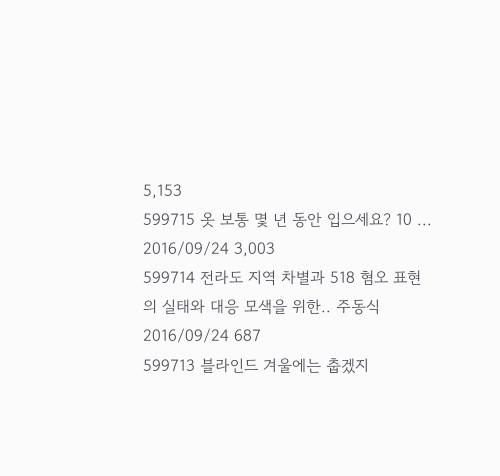5,153
599715 옷 보통 몇 년 동안 입으세요? 10 ... 2016/09/24 3,003
599714 전라도 지역 차별과 518 혐오 표현의 실태와 대응 모색을 위한.. 주동식 2016/09/24 687
599713 블라인드 겨울에는 춥겠지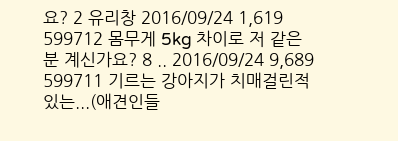요? 2 유리창 2016/09/24 1,619
599712 몸무게 5kg 차이로 저 같은 분 계신가요? 8 .. 2016/09/24 9,689
599711 기르는 강아지가 치매걸린적 있는...(애견인들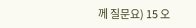께 질문요) 15 오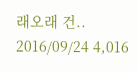래오래 건.. 2016/09/24 4,016